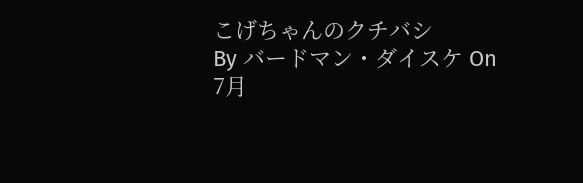こげちゃんのクチバシ
By バードマン・ダイスケ On 7月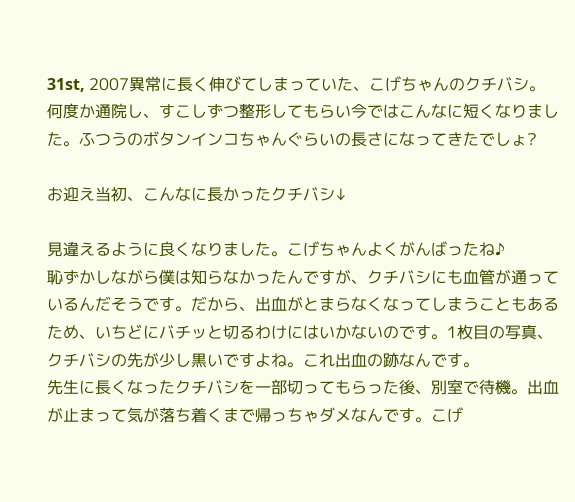31st, 2007異常に長く伸びてしまっていた、こげちゃんのクチバシ。何度か通院し、すこしずつ整形してもらい今ではこんなに短くなりました。ふつうのボタンインコちゃんぐらいの長さになってきたでしょ?

お迎え当初、こんなに長かったクチバシ↓

見違えるように良くなりました。こげちゃんよくがんばったね♪
恥ずかしながら僕は知らなかったんですが、クチバシにも血管が通っているんだそうです。だから、出血がとまらなくなってしまうこともあるため、いちどにバチッと切るわけにはいかないのです。1枚目の写真、クチバシの先が少し黒いですよね。これ出血の跡なんです。
先生に長くなったクチバシを一部切ってもらった後、別室で待機。出血が止まって気が落ち着くまで帰っちゃダメなんです。こげ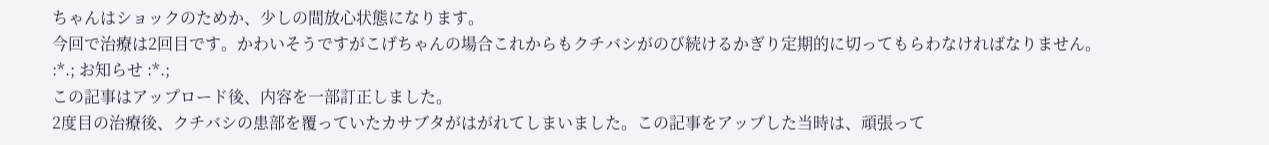ちゃんはショックのためか、少しの間放心状態になります。
今回で治療は2回目です。かわいそうですがこげちゃんの場合これからもクチバシがのび続けるかぎり定期的に切ってもらわなければなりません。
:*.; お知らせ :*.;
この記事はアップロード後、内容を一部訂正しました。
2度目の治療後、クチバシの患部を覆っていたカサブタがはがれてしまいました。この記事をアップした当時は、頑張って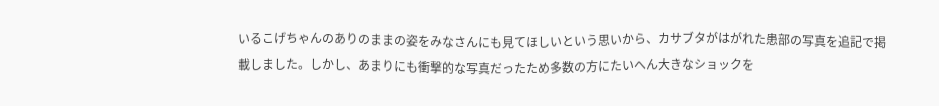いるこげちゃんのありのままの姿をみなさんにも見てほしいという思いから、カサブタがはがれた患部の写真を追記で掲載しました。しかし、あまりにも衝撃的な写真だったため多数の方にたいへん大きなショックを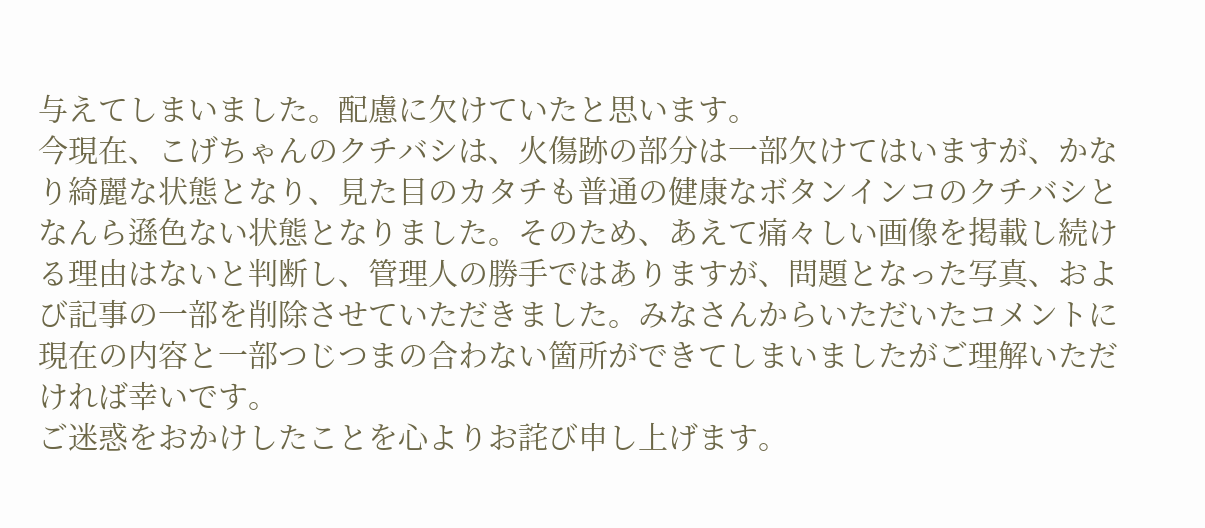与えてしまいました。配慮に欠けていたと思います。
今現在、こげちゃんのクチバシは、火傷跡の部分は一部欠けてはいますが、かなり綺麗な状態となり、見た目のカタチも普通の健康なボタンインコのクチバシとなんら遜色ない状態となりました。そのため、あえて痛々しい画像を掲載し続ける理由はないと判断し、管理人の勝手ではありますが、問題となった写真、および記事の一部を削除させていただきました。みなさんからいただいたコメントに現在の内容と一部つじつまの合わない箇所ができてしまいましたがご理解いただければ幸いです。
ご迷惑をおかけしたことを心よりお詫び申し上げます。